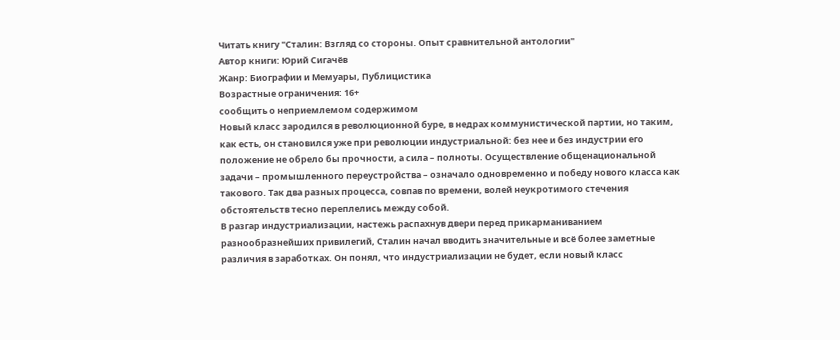Читать книгу "Сталин: Взгляд со стороны. Опыт сравнительной антологии"
Автор книги: Юрий Сигачёв
Жанр: Биографии и Мемуары, Публицистика
Возрастные ограничения: 16+
сообщить о неприемлемом содержимом
Новый класс зародился в революционной буре, в недрах коммунистической партии, но таким, как есть, он становился уже при революции индустриальной: без нее и без индустрии его положение не обрело бы прочности, а сила – полноты. Осуществление общенациональной задачи – промышленного переустройства – означало одновременно и победу нового класса как такового. Так два разных процесса, совпав по времени, волей неукротимого стечения обстоятельств тесно переплелись между собой.
В разгар индустриализации, настежь распахнув двери перед прикарманиванием разнообразнейших привилегий, Сталин начал вводить значительные и всё более заметные различия в заработках. Он понял, что индустриализации не будет, если новый класс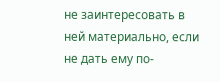не заинтересовать в ней материально, если не дать ему по-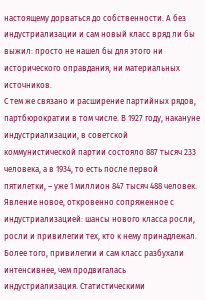настоящему дорваться до собственности. А без индустриализации и сам новый класс вряд ли бы выжил: просто не нашел бы для этого ни исторического оправдания, ни материальных источников.
С тем же связано и расширение партийных рядов, партбюрократии в том числе. В 1927 году, накануне индустриализации, в советской коммунистической партии состояло 887 тысяч 233 человека, а в 1934, то есть после первой пятилетки, – уже 1 миллион 847 тысяч 488 человек. Явление новое, откровенно сопряженное с индустриализацией: шансы нового класса росли, росли и привилегии тех, кто к нему принадлежал. Более того, привилегии и сам класс разбухали интенсивнее, чем продвигалась индустриализация. Статистическими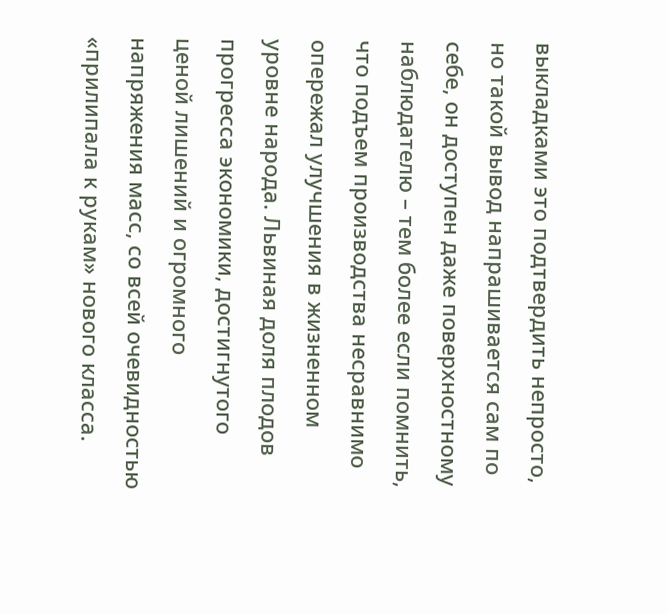выкладками это подтвердить непросто, но такой вывод напрашивается сам по себе, он доступен даже поверхностному наблюдателю – тем более если помнить, что подъем производства несравнимо опережал улучшения в жизненном уровне народа. Львиная доля плодов прогресса экономики, достигнутого ценой лишений и огромного напряжения масс, со всей очевидностью «прилипала к рукам» нового класса.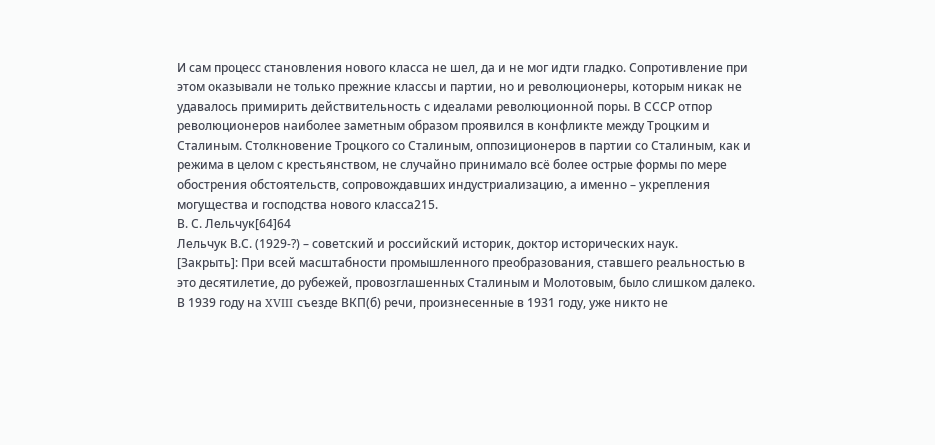И сам процесс становления нового класса не шел, да и не мог идти гладко. Сопротивление при этом оказывали не только прежние классы и партии, но и революционеры, которым никак не удавалось примирить действительность с идеалами революционной поры. В СССР отпор революционеров наиболее заметным образом проявился в конфликте между Троцким и Сталиным. Столкновение Троцкого со Сталиным, оппозиционеров в партии со Сталиным, как и режима в целом с крестьянством, не случайно принимало всё более острые формы по мере обострения обстоятельств, сопровождавших индустриализацию, а именно – укрепления могущества и господства нового класса215.
В. С. Лельчук[64]64
Лельчук В.С. (1929-?) – советский и российский историк, доктор исторических наук.
[Закрыть]: При всей масштабности промышленного преобразования, ставшего реальностью в это десятилетие, до рубежей, провозглашенных Сталиным и Молотовым, было слишком далеко. В 1939 году на XVIII съезде ВКП(б) речи, произнесенные в 1931 году, уже никто не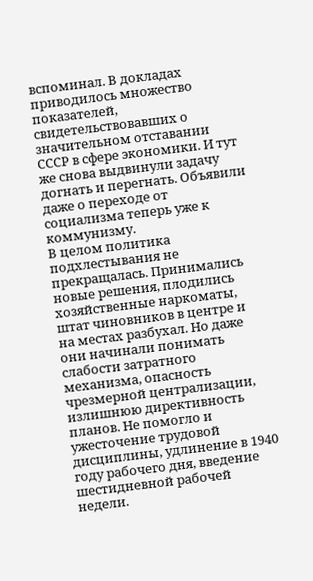вспоминал. В докладах приводилось множество показателей, свидетельствовавших о значительном отставании СССР в сфере экономики. И тут же снова выдвинули задачу догнать и перегнать. Объявили даже о переходе от социализма теперь уже к коммунизму.
В целом политика подхлестывания не прекращалась. Принимались новые решения, плодились хозяйственные наркоматы, штат чиновников в центре и на местах разбухал. Но даже они начинали понимать слабости затратного механизма, опасность чрезмерной централизации, излишнюю директивность планов. Не помогло и ужесточение трудовой дисциплины, удлинение в 1940 году рабочего дня, введение шестидневной рабочей недели.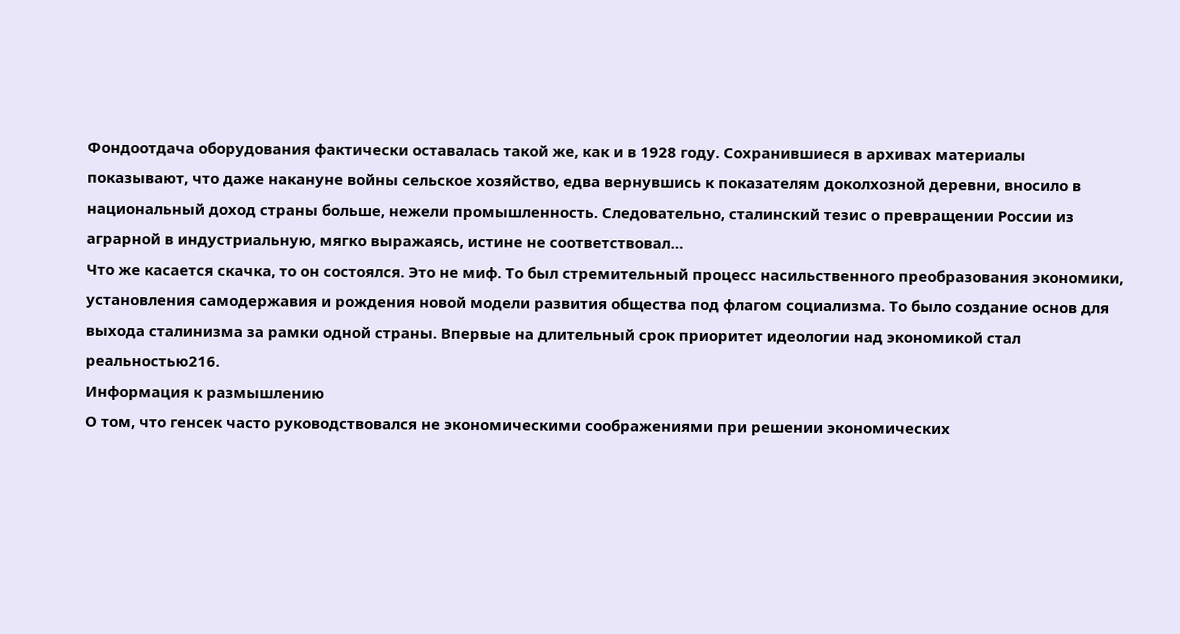Фондоотдача оборудования фактически оставалась такой же, как и в 1928 году. Сохранившиеся в архивах материалы показывают, что даже накануне войны сельское хозяйство, едва вернувшись к показателям доколхозной деревни, вносило в национальный доход страны больше, нежели промышленность. Следовательно, сталинский тезис о превращении России из аграрной в индустриальную, мягко выражаясь, истине не соответствовал…
Что же касается скачка, то он состоялся. Это не миф. То был стремительный процесс насильственного преобразования экономики, установления самодержавия и рождения новой модели развития общества под флагом социализма. То было создание основ для выхода сталинизма за рамки одной страны. Впервые на длительный срок приоритет идеологии над экономикой стал реальностью216.
Информация к размышлению
О том, что генсек часто руководствовался не экономическими соображениями при решении экономических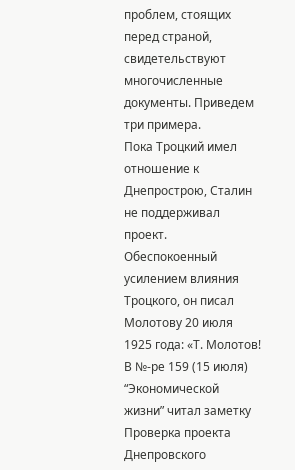проблем, стоящих перед страной, свидетельствуют многочисленные документы. Приведем три примера.
Пока Троцкий имел отношение к Днепрострою, Сталин не поддерживал проект. Обеспокоенный усилением влияния Троцкого, он писал Молотову 20 июля 1925 года: «Т. Молотов! В №-ре 159 (15 июля) “Экономической жизни” читал заметку Проверка проекта Днепровского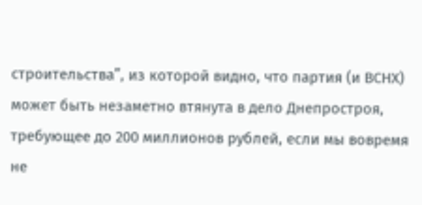строительства”, из которой видно, что партия (и ВСНХ) может быть незаметно втянута в дело Днепростроя, требующее до 200 миллионов рублей, если мы вовремя не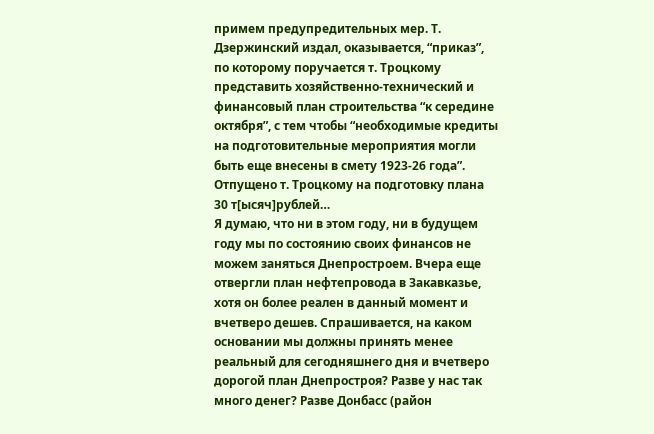примем предупредительных мер. Т. Дзержинский издал, оказывается, “приказ”, по которому поручается т. Троцкому представить хозяйственно-технический и финансовый план строительства “к середине октября”, с тем чтобы “необходимые кредиты на подготовительные мероприятия могли быть еще внесены в смету 1923-26 года”. Отпущено т. Троцкому на подготовку плана 30 т[ысяч]рублей…
Я думаю, что ни в этом году, ни в будущем году мы по состоянию своих финансов не можем заняться Днепростроем. Вчера еще отвергли план нефтепровода в Закавказье, хотя он более реален в данный момент и вчетверо дешев. Спрашивается, на каком основании мы должны принять менее реальный для сегодняшнего дня и вчетверо дорогой план Днепростроя? Разве у нас так много денег? Разве Донбасс (район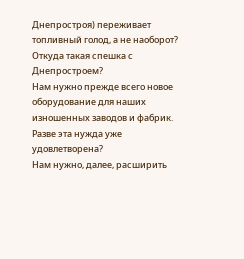Днепростроя) переживает топливный голод, а не наоборот? Откуда такая спешка с Днепростроем?
Нам нужно прежде всего новое оборудование для наших изношенных заводов и фабрик. Разве эта нужда уже удовлетворена?
Нам нужно, далее, расширить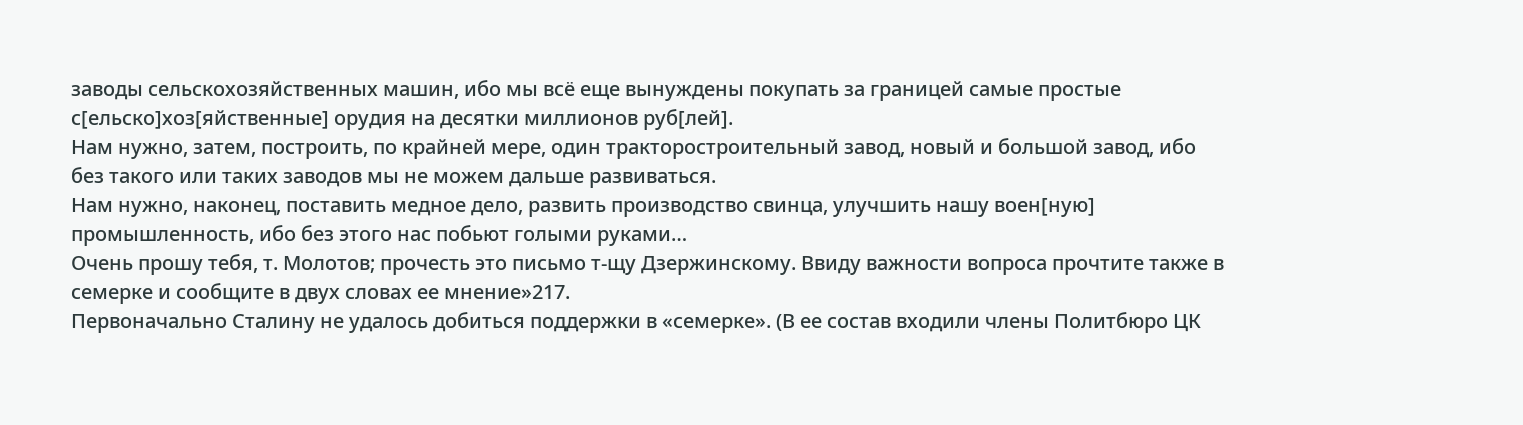заводы сельскохозяйственных машин, ибо мы всё еще вынуждены покупать за границей самые простые с[ельско]хоз[яйственные] орудия на десятки миллионов руб[лей].
Нам нужно, затем, построить, по крайней мере, один тракторостроительный завод, новый и большой завод, ибо без такого или таких заводов мы не можем дальше развиваться.
Нам нужно, наконец, поставить медное дело, развить производство свинца, улучшить нашу воен[ную] промышленность, ибо без этого нас побьют голыми руками…
Очень прошу тебя, т. Молотов; прочесть это письмо т-щу Дзержинскому. Ввиду важности вопроса прочтите также в семерке и сообщите в двух словах ее мнение»217.
Первоначально Сталину не удалось добиться поддержки в «семерке». (В ее состав входили члены Политбюро ЦК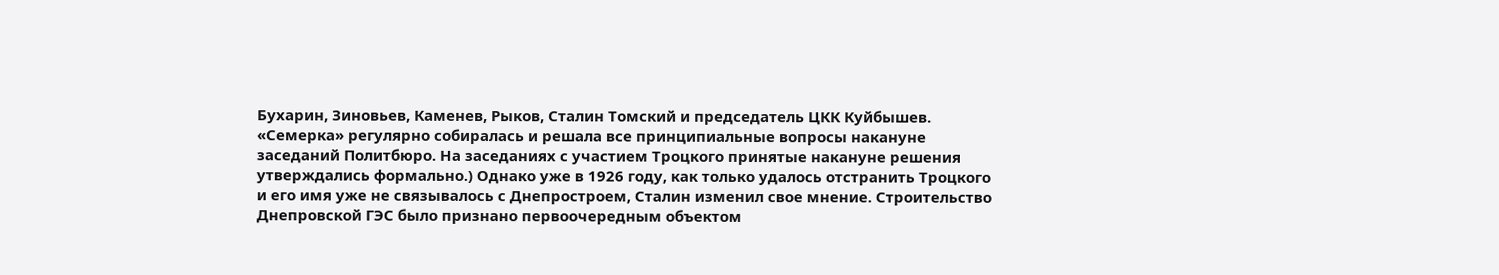Бухарин, Зиновьев, Каменев, Рыков, Сталин Томский и председатель ЦКК Куйбышев. «Семерка» регулярно собиралась и решала все принципиальные вопросы накануне заседаний Политбюро. На заседаниях с участием Троцкого принятые накануне решения утверждались формально.) Однако уже в 1926 году, как только удалось отстранить Троцкого и его имя уже не связывалось с Днепростроем, Сталин изменил свое мнение. Строительство Днепровской ГЭС было признано первоочередным объектом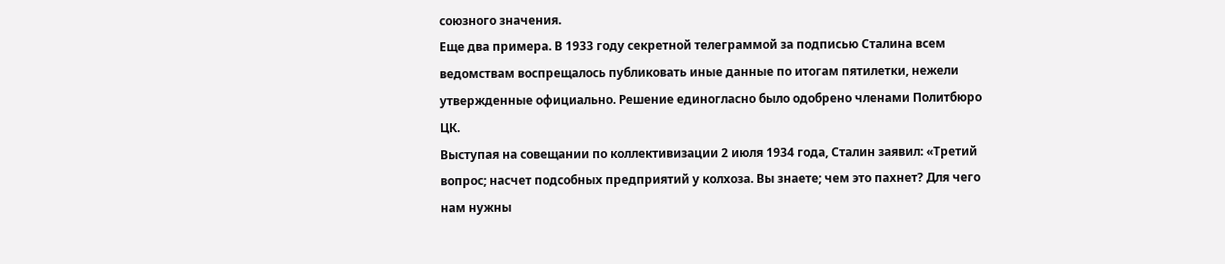союзного значения.
Еще два примера. В 1933 году секретной телеграммой за подписью Сталина всем ведомствам воспрещалось публиковать иные данные по итогам пятилетки, нежели утвержденные официально. Решение единогласно было одобрено членами Политбюро ЦК.
Выступая на совещании по коллективизации 2 июля 1934 года, Сталин заявил: «Третий вопрос; насчет подсобных предприятий у колхоза. Вы знаете; чем это пахнет? Для чего нам нужны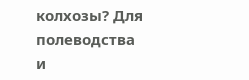колхозы? Для полеводства и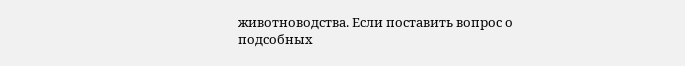животноводства. Если поставить вопрос о подсобных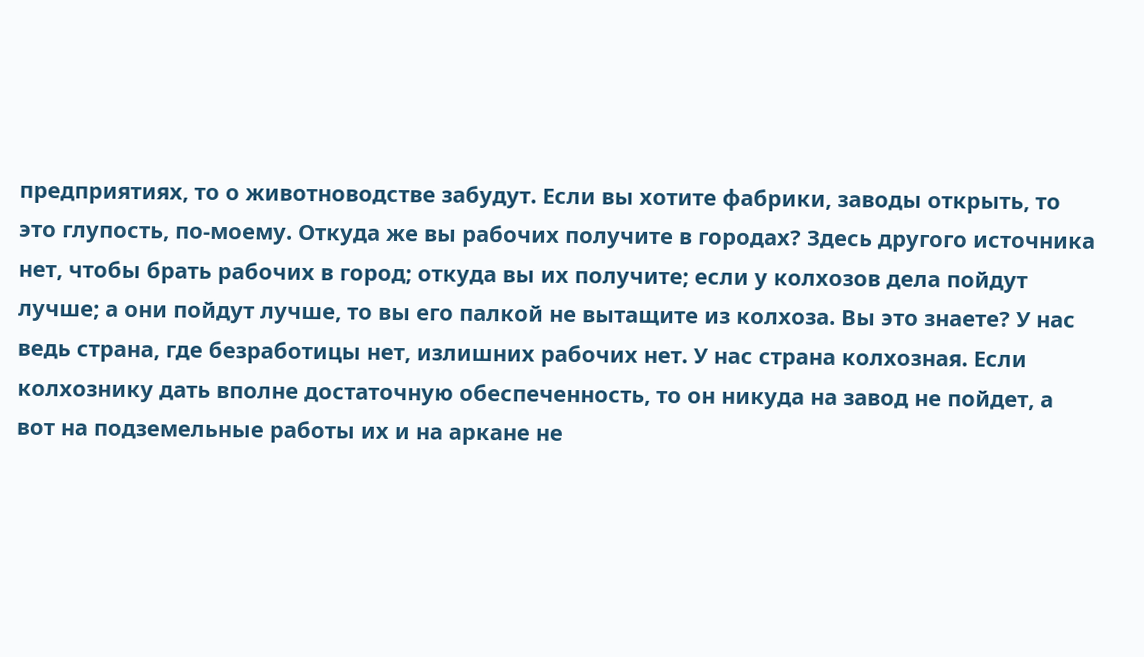предприятиях, то о животноводстве забудут. Если вы хотите фабрики, заводы открыть, то это глупость, по-моему. Откуда же вы рабочих получите в городах? Здесь другого источника нет, чтобы брать рабочих в город; откуда вы их получите; если у колхозов дела пойдут лучше; а они пойдут лучше, то вы его палкой не вытащите из колхоза. Вы это знаете? У нас ведь страна, где безработицы нет, излишних рабочих нет. У нас страна колхозная. Если колхознику дать вполне достаточную обеспеченность, то он никуда на завод не пойдет, а вот на подземельные работы их и на аркане не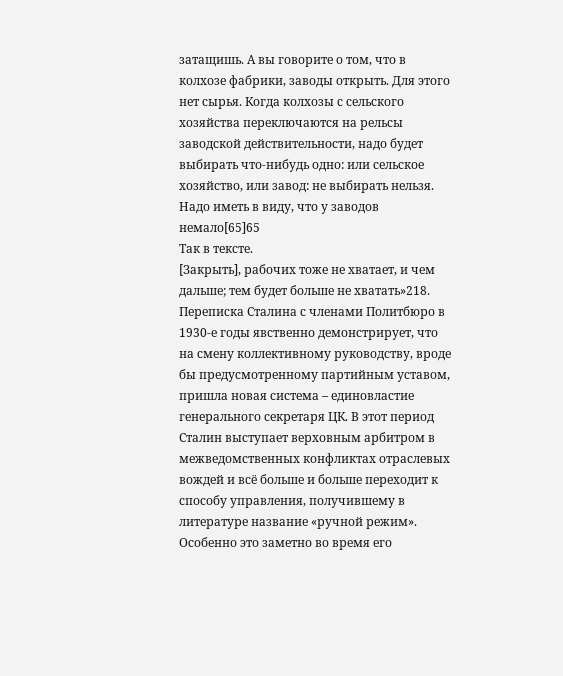затащишь. А вы говорите о том, что в колхозе фабрики, заводы открыть. Для этого нет сырья. Когда колхозы с сельского хозяйства переключаются на рельсы заводской действительности, надо будет выбирать что-нибудь одно: или сельское хозяйство, или завод: не выбирать нельзя. Надо иметь в виду, что у заводов немало[65]65
Так в тексте.
[Закрыть], рабочих тоже не хватает, и чем дальше; тем будет больше не хватать»218.
Переписка Сталина с членами Политбюро в 1930-е годы явственно демонстрирует, что на смену коллективному руководству, вроде бы предусмотренному партийным уставом, пришла новая система – единовластие генерального секретаря ЦК. В этот период Сталин выступает верховным арбитром в межведомственных конфликтах отраслевых вождей и всё больше и больше переходит к способу управления, получившему в литературе название «ручной режим». Особенно это заметно во время его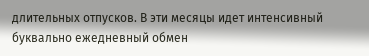длительных отпусков. В эти месяцы идет интенсивный буквально ежедневный обмен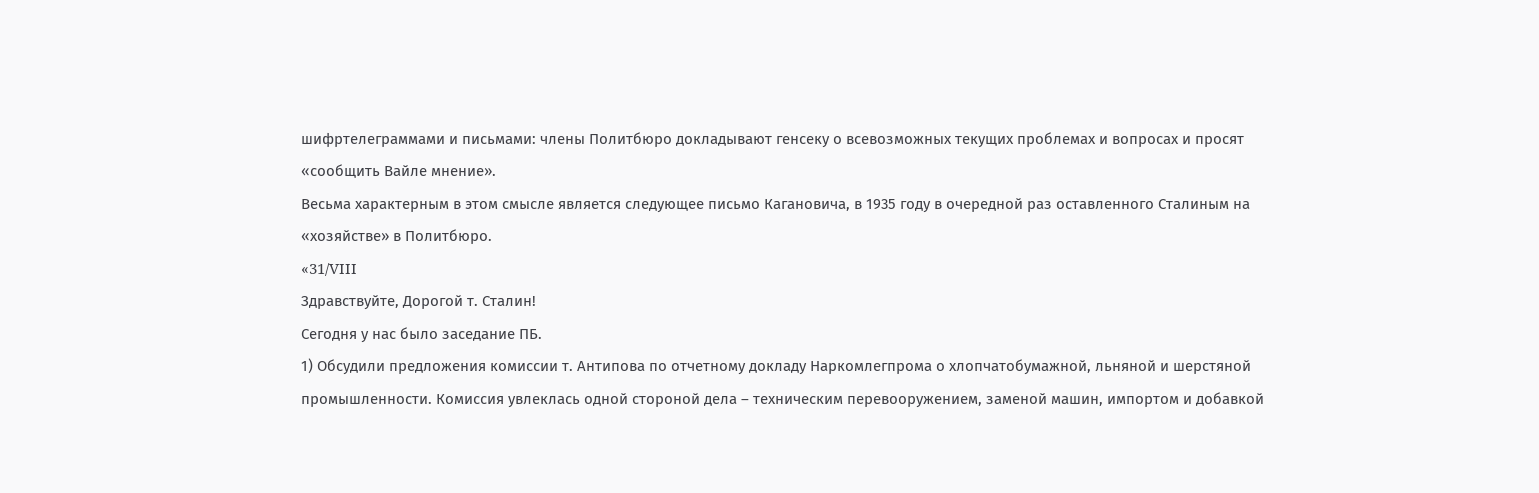шифртелеграммами и письмами: члены Политбюро докладывают генсеку о всевозможных текущих проблемах и вопросах и просят «сообщить Вайле мнение».
Весьма характерным в этом смысле является следующее письмо Кагановича, в 1935 году в очередной раз оставленного Сталиным на «хозяйстве» в Политбюро.
«31/VIII
Здравствуйте, Дорогой т. Сталин!
Сегодня у нас было заседание ПБ.
1) Обсудили предложения комиссии т. Антипова по отчетному докладу Наркомлегпрома о хлопчатобумажной, льняной и шерстяной промышленности. Комиссия увлеклась одной стороной дела – техническим перевооружением, заменой машин, импортом и добавкой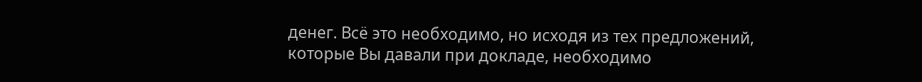денег. Всё это необходимо, но исходя из тех предложений, которые Вы давали при докладе, необходимо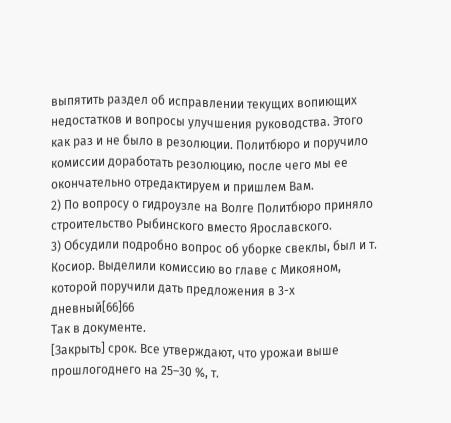выпятить раздел об исправлении текущих вопиющих недостатков и вопросы улучшения руководства. Этого как раз и не было в резолюции. Политбюро и поручило комиссии доработать резолюцию, после чего мы ее окончательно отредактируем и пришлем Вам.
2) По вопросу о гидроузле на Волге Политбюро приняло строительство Рыбинского вместо Ярославского.
3) Обсудили подробно вопрос об уборке свеклы, был и т. Косиор. Выделили комиссию во главе с Микояном, которой поручили дать предложения в 3-х дневный[66]66
Так в документе.
[Закрыть] срок. Все утверждают, что урожаи выше прошлогоднего на 25–30 %, т.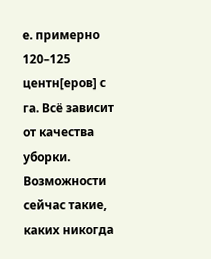е. примерно 120–125 центн[еров] с га. Всё зависит от качества уборки. Возможности сейчас такие, каких никогда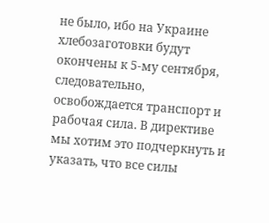не было, ибо на Украине хлебозаготовки будут окончены к 5-му сентября, следовательно, освобождается транспорт и рабочая сила. В директиве мы хотим это подчеркнуть и указать, что все силы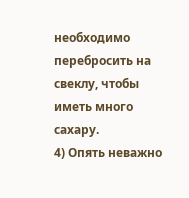необходимо перебросить на свеклу, чтобы иметь много сахару.
4) Опять неважно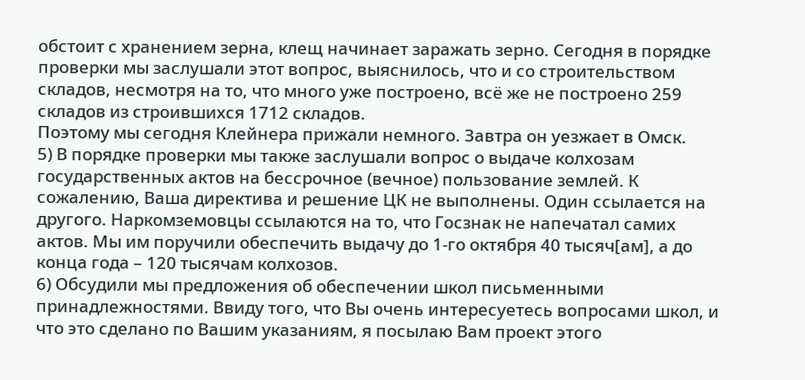обстоит с хранением зерна, клещ начинает заражать зерно. Сегодня в порядке проверки мы заслушали этот вопрос, выяснилось, что и со строительством складов, несмотря на то, что много уже построено, всё же не построено 259 складов из строившихся 1712 складов.
Поэтому мы сегодня Клейнера прижали немного. Завтра он уезжает в Омск.
5) В порядке проверки мы также заслушали вопрос о выдаче колхозам государственных актов на бессрочное (вечное) пользование землей. К сожалению, Ваша директива и решение ЦК не выполнены. Один ссылается на другого. Наркомземовцы ссылаются на то, что Госзнак не напечатал самих актов. Мы им поручили обеспечить выдачу до 1-го октября 40 тысяч[ам], а до конца года – 120 тысячам колхозов.
6) Обсудили мы предложения об обеспечении школ письменными принадлежностями. Ввиду того, что Вы очень интересуетесь вопросами школ, и что это сделано по Вашим указаниям, я посылаю Вам проект этого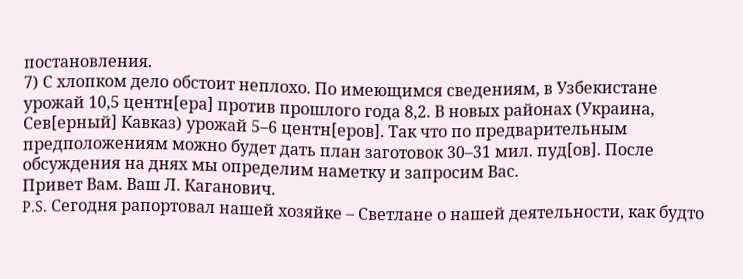постановления.
7) С хлопком дело обстоит неплохо. По имеющимся сведениям, в Узбекистане урожай 10,5 центн[ера] против прошлого года 8,2. В новых районах (Украина, Сев[ерный] Кавказ) урожай 5–6 центн[еров]. Так что по предварительным предположениям можно будет дать план заготовок 30–31 мил. пуд[ов]. После обсуждения на днях мы определим наметку и запросим Вас.
Привет Вам. Ваш Л. Каганович.
P.S. Сегодня рапортовал нашей хозяйке – Светлане о нашей деятельности, как будто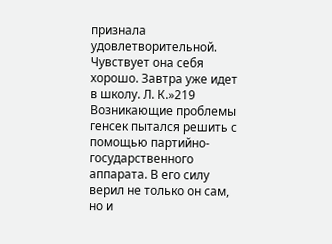признала удовлетворительной. Чувствует она себя хорошо. Завтра уже идет в школу. Л. К.»219
Возникающие проблемы генсек пытался решить с помощью партийно-государственного аппарата. В его силу верил не только он сам, но и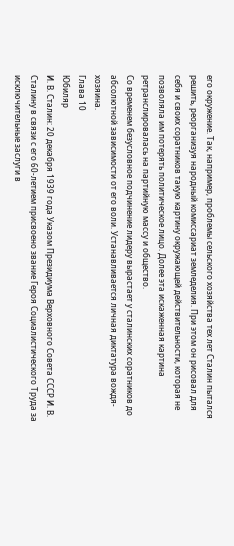его окружение. Так, например, проблемы сельского хозяйства тех лет Сталин пытался решить, реорганизуя народный комиссариат земледелия. При этом он рисовал для себя и своих соратников такую картину окружающей действительности, которая не позволяла им потерять политическое лицо. Долее эта искаженная картина ретранслировалась на партийную массу и общество.
Со временем безусловное подчинение лидеру вырастает у сталинских соратников до абсолютной зависимости от его воли. Устанавливается личная диктатура вождя-хозяина.
Глава 10
Юбиляр
И. В. Сталин: 20 декабря 1939 года Указом Президиума Верховного Совета СССР И. В. Сталину в связи с его 60-летием присвоено звание Героя Социалистического Труда за исключительные заслуги в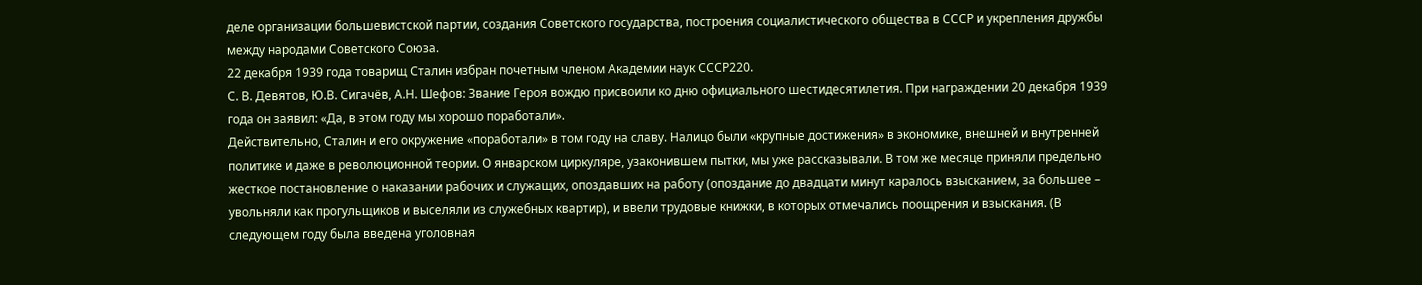деле организации большевистской партии, создания Советского государства, построения социалистического общества в СССР и укрепления дружбы между народами Советского Союза.
22 декабря 1939 года товарищ Сталин избран почетным членом Академии наук СССР220.
С. В. Девятов, Ю.В. Сигачёв, А.Н. Шефов: Звание Героя вождю присвоили ко дню официального шестидесятилетия. При награждении 20 декабря 1939 года он заявил: «Да, в этом году мы хорошо поработали».
Действительно, Сталин и его окружение «поработали» в том году на славу. Налицо были «крупные достижения» в экономике, внешней и внутренней политике и даже в революционной теории. О январском циркуляре, узаконившем пытки, мы уже рассказывали. В том же месяце приняли предельно жесткое постановление о наказании рабочих и служащих, опоздавших на работу (опоздание до двадцати минут каралось взысканием, за большее – увольняли как прогульщиков и выселяли из служебных квартир), и ввели трудовые книжки, в которых отмечались поощрения и взыскания. (В следующем году была введена уголовная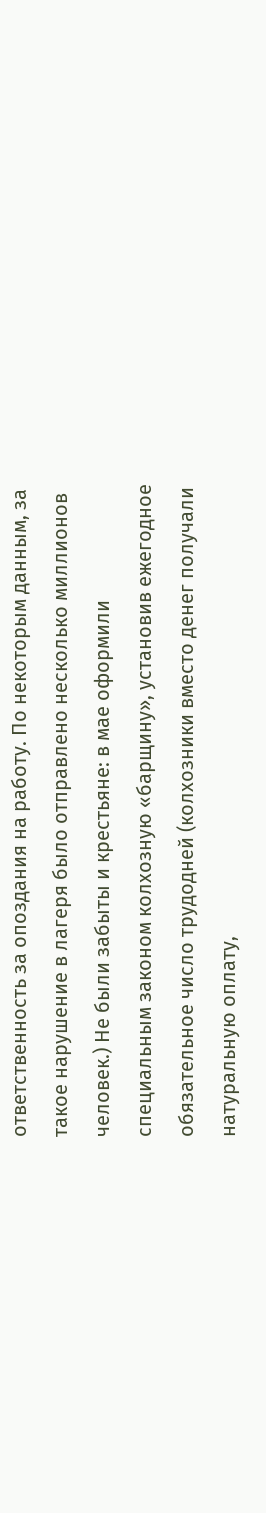ответственность за опоздания на работу. По некоторым данным, за такое нарушение в лагеря было отправлено несколько миллионов человек.) Не были забыты и крестьяне: в мае оформили специальным законом колхозную «барщину», установив ежегодное обязательное число трудодней (колхозники вместо денег получали натуральную оплату,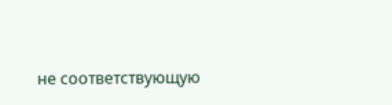не соответствующую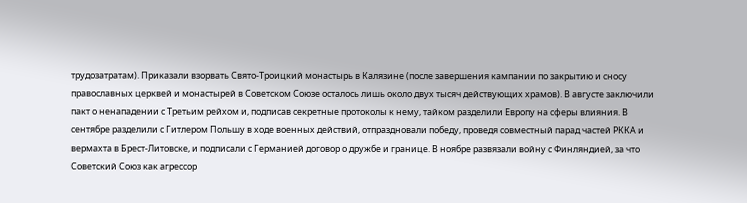трудозатратам). Приказали взорвать Свято-Троицкий монастырь в Калязине (после завершения кампании по закрытию и сносу православных церквей и монастырей в Советском Союзе осталось лишь около двух тысяч действующих храмов). В августе заключили пакт о ненападении с Третьим рейхом и, подписав секретные протоколы к нему, тайком разделили Европу на сферы влияния. В сентябре разделили с Гитлером Польшу в ходе военных действий, отпраздновали победу, проведя совместный парад частей РККА и вермахта в Брест-Литовске, и подписали с Германией договор о дружбе и границе. В ноябре развязали войну с Финляндией, за что Советский Союз как агрессор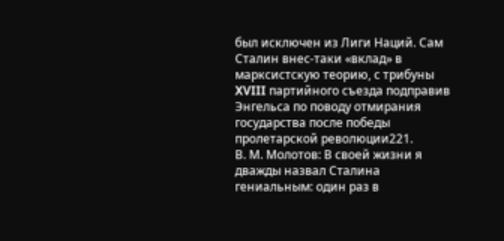был исключен из Лиги Наций. Сам Сталин внес-таки «вклад» в марксистскую теорию, с трибуны XVIII партийного съезда подправив Энгельса по поводу отмирания государства после победы пролетарской революции221.
В. М. Молотов: В своей жизни я дважды назвал Сталина гениальным: один раз в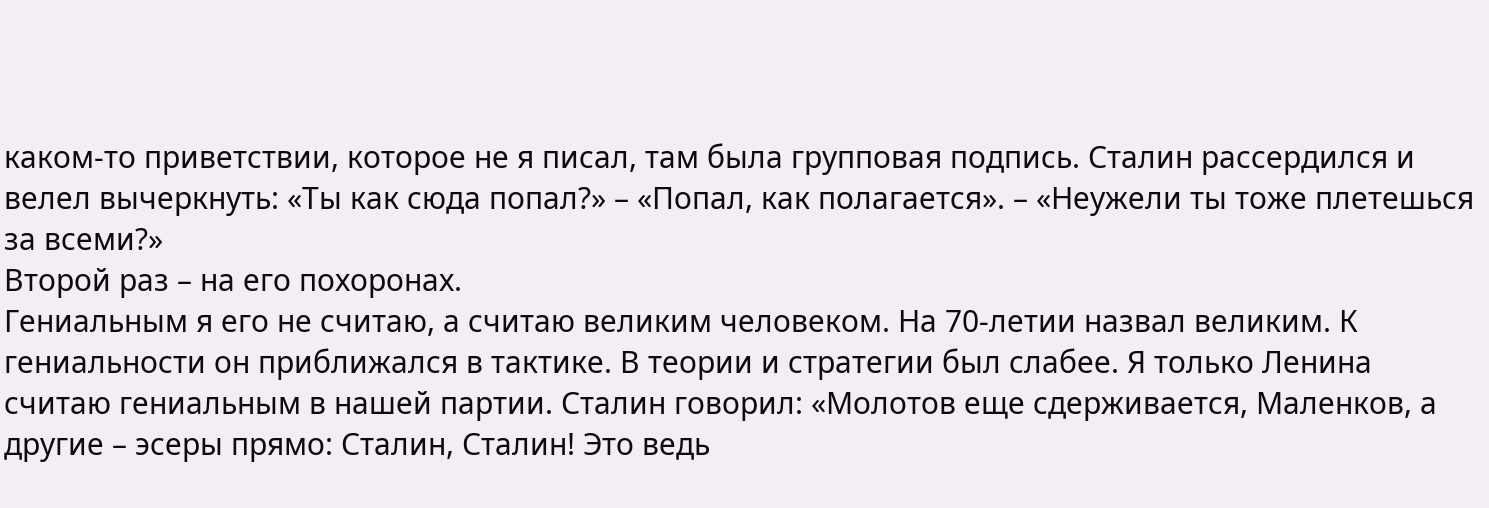каком-то приветствии, которое не я писал, там была групповая подпись. Сталин рассердился и велел вычеркнуть: «Ты как сюда попал?» – «Попал, как полагается». – «Неужели ты тоже плетешься за всеми?»
Второй раз – на его похоронах.
Гениальным я его не считаю, а считаю великим человеком. На 70-летии назвал великим. К гениальности он приближался в тактике. В теории и стратегии был слабее. Я только Ленина считаю гениальным в нашей партии. Сталин говорил: «Молотов еще сдерживается, Маленков, а другие – эсеры прямо: Сталин, Сталин! Это ведь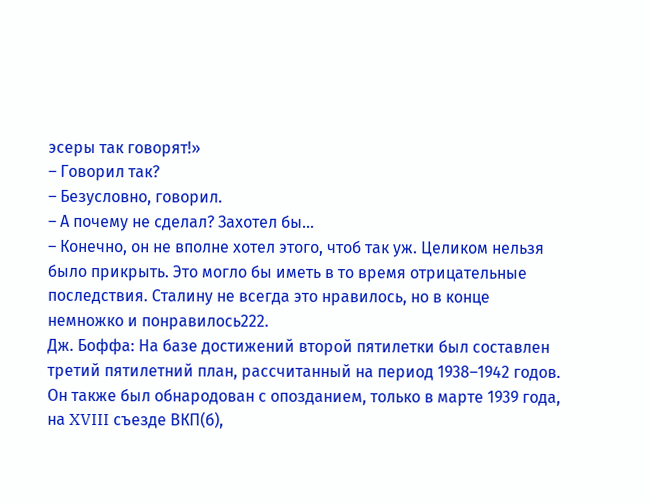эсеры так говорят!»
– Говорил так?
– Безусловно, говорил.
– А почему не сделал? Захотел бы…
– Конечно, он не вполне хотел этого, чтоб так уж. Целиком нельзя было прикрыть. Это могло бы иметь в то время отрицательные последствия. Сталину не всегда это нравилось, но в конце немножко и понравилось222.
Дж. Боффа: На базе достижений второй пятилетки был составлен третий пятилетний план, рассчитанный на период 1938–1942 годов. Он также был обнародован с опозданием, только в марте 1939 года, на XVIII съезде ВКП(б),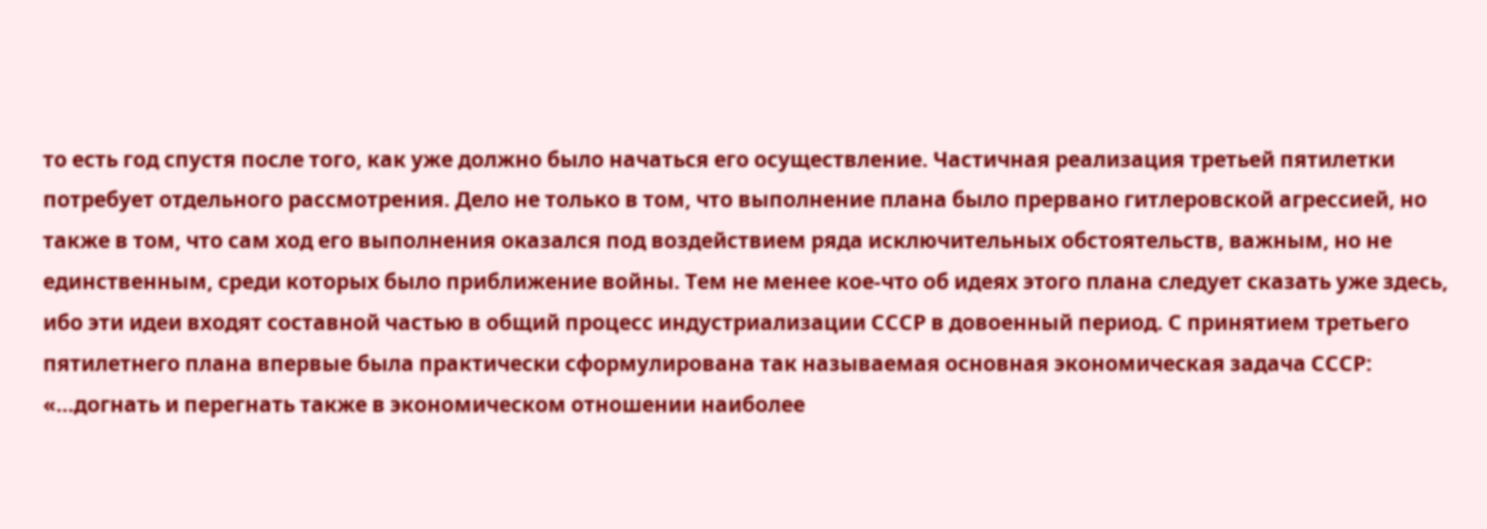то есть год спустя после того, как уже должно было начаться его осуществление. Частичная реализация третьей пятилетки потребует отдельного рассмотрения. Дело не только в том, что выполнение плана было прервано гитлеровской агрессией, но также в том, что сам ход его выполнения оказался под воздействием ряда исключительных обстоятельств, важным, но не единственным, среди которых было приближение войны. Тем не менее кое-что об идеях этого плана следует сказать уже здесь, ибо эти идеи входят составной частью в общий процесс индустриализации СССР в довоенный период. С принятием третьего пятилетнего плана впервые была практически сформулирована так называемая основная экономическая задача СССР: «…догнать и перегнать также в экономическом отношении наиболее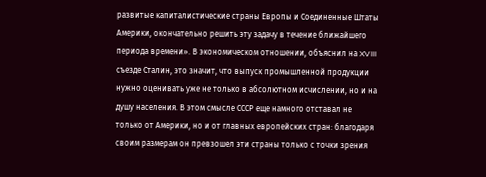развитые капиталистические страны Европы и Соединенные Штаты Америки, окончательно решить эту задачу в течение ближайшего периода времени». В экономическом отношении, объяснил на XVIII съезде Сталин, это значит, что выпуск промышленной продукции нужно оценивать уже не только в абсолютном исчислении, но и на душу населения. В этом смысле СССР еще намного отставал не только от Америки, но и от главных европейских стран: благодаря своим размерам он превзошел эти страны только с точки зрения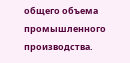общего объема промышленного производства.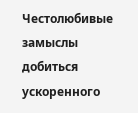Честолюбивые замыслы добиться ускоренного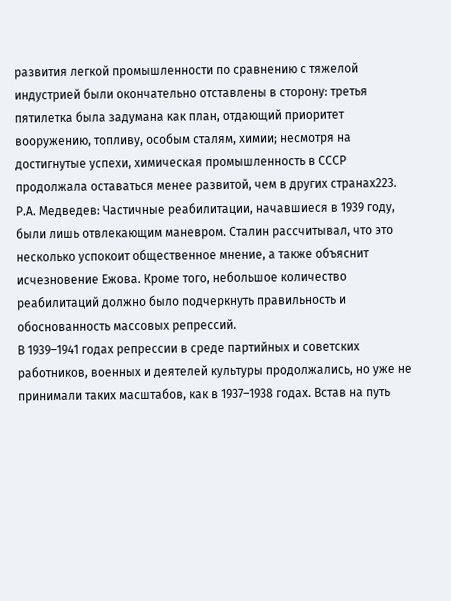развития легкой промышленности по сравнению с тяжелой индустрией были окончательно отставлены в сторону: третья пятилетка была задумана как план, отдающий приоритет вооружению, топливу, особым сталям, химии; несмотря на достигнутые успехи, химическая промышленность в СССР продолжала оставаться менее развитой, чем в других странах223.
Р.А. Медведев: Частичные реабилитации, начавшиеся в 1939 году, были лишь отвлекающим маневром. Сталин рассчитывал, что это несколько успокоит общественное мнение, а также объяснит исчезновение Ежова. Кроме того, небольшое количество реабилитаций должно было подчеркнуть правильность и обоснованность массовых репрессий.
В 1939–1941 годах репрессии в среде партийных и советских работников, военных и деятелей культуры продолжались, но уже не принимали таких масштабов, как в 1937–1938 годах. Встав на путь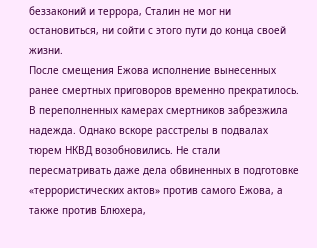беззаконий и террора, Сталин не мог ни остановиться, ни сойти с этого пути до конца своей жизни.
После смещения Ежова исполнение вынесенных ранее смертных приговоров временно прекратилось. В переполненных камерах смертников забрезжила надежда. Однако вскоре расстрелы в подвалах тюрем НКВД возобновились. Не стали пересматривать даже дела обвиненных в подготовке «террористических актов» против самого Ежова, а также против Блюхера,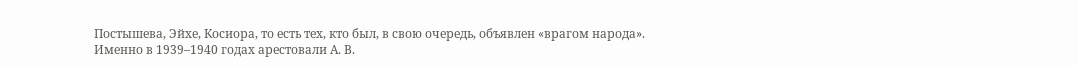Постышева, Эйхе, Косиора, то есть тех, кто был, в свою очередь, объявлен «врагом народа».
Именно в 1939–1940 годах арестовали А. В.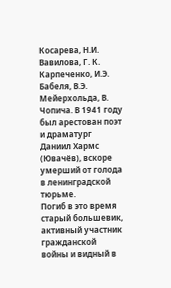Косарева, Н.И. Вавилова, Г. К. Карпеченко, И.Э. Бабеля, В.Э. Мейерхольда, В. Чопича. В 1941 году был арестован поэт и драматург Даниил Хармс (Ювачёв), вскоре умерший от голода в ленинградской тюрьме.
Погиб в это время старый большевик, активный участник гражданской войны и видный в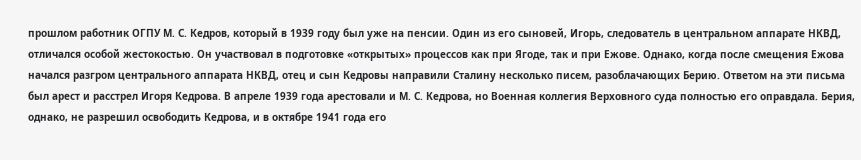прошлом работник ОГПУ М. С. Кедров, который в 1939 году был уже на пенсии. Один из его сыновей, Игорь, следователь в центральном аппарате НКВД, отличался особой жестокостью. Он участвовал в подготовке «открытых» процессов как при Ягоде, так и при Ежове. Однако, когда после смещения Ежова начался разгром центрального аппарата НКВД, отец и сын Кедровы направили Сталину несколько писем, разоблачающих Берию. Ответом на эти письма был арест и расстрел Игоря Кедрова. В апреле 1939 года арестовали и М. С. Кедрова, но Военная коллегия Верховного суда полностью его оправдала. Берия, однако, не разрешил освободить Кедрова, и в октябре 1941 года его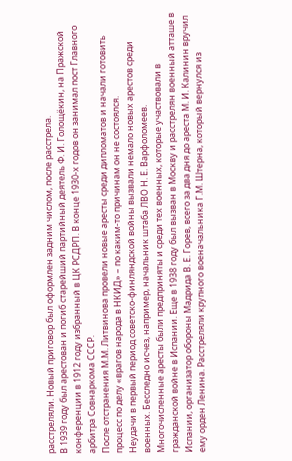расстреляли. Новый приговор был оформлен задним числом, после расстрела.
В 1939 году был арестован и погиб старейший партийный деятель Ф. И. Голощёкин, на Пражской конференции в 1912 году избранный в ЦК РСДРП. В конце 1930-х годов он занимал пост Главного арбитра Совнаркома СССР.
После отстранения М.М. Литвинова провели новые аресты среди дипломатов и начали готовить процесс по делу «врагов народа в НКИД» – по каким-то причинам он не состоялся.
Неудачи в первый период советско-финляндской войны вызвали немало новых арестов среди военных. Бесследно исчез, например, начальник штаба ЛВО Н. Е. Варфоломеев.
Многочисленные аресты были предприняты и среди тех военных, которые участвовали в гражданской войне в Испании. Еще в 1938 году был вызван в Москву и расстрелян военный атташе в Испании, организатор обороны Мадрида В. Е. Горев, всего за два дня до ареста М. И. Калинин вручил ему орден Ленина. Расстреляли крупного военачальника Г.М. Штерна, который вернулся из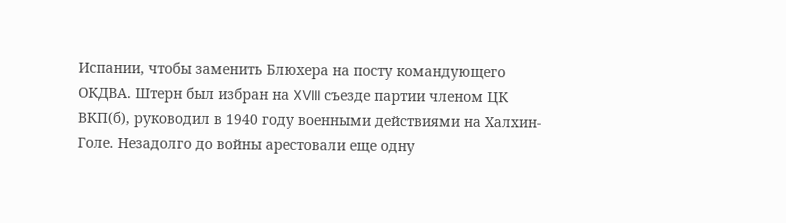Испании, чтобы заменить Блюхера на посту командующего ОКДВА. Штерн был избран на XVIII съезде партии членом ЦК ВКП(б), руководил в 1940 году военными действиями на Халхин-Голе. Незадолго до войны арестовали еще одну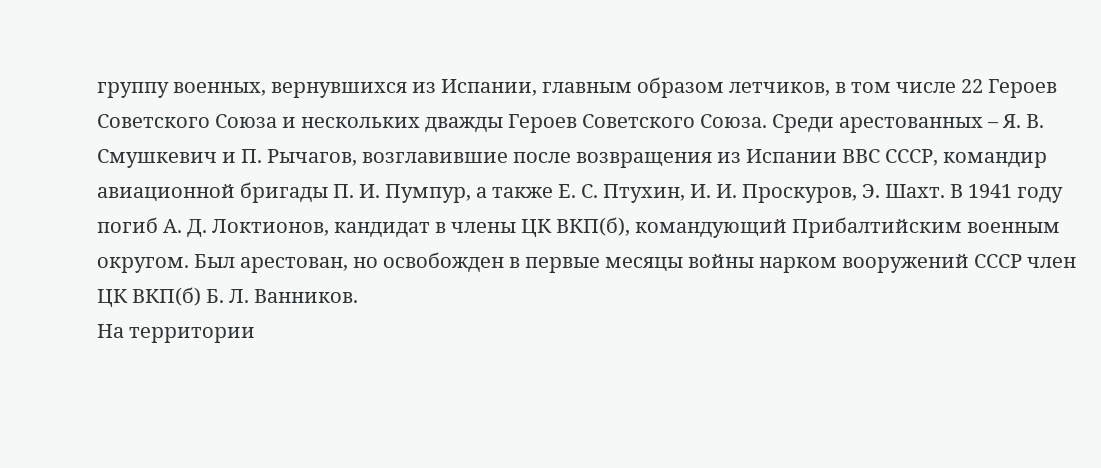группу военных, вернувшихся из Испании, главным образом летчиков, в том числе 22 Героев Советского Союза и нескольких дважды Героев Советского Союза. Среди арестованных – Я. В. Смушкевич и П. Рычагов, возглавившие после возвращения из Испании ВВС СССР, командир авиационной бригады П. И. Пумпур, а также Е. С. Птухин, И. И. Проскуров, Э. Шахт. В 1941 году погиб А. Д. Локтионов, кандидат в члены ЦК ВКП(б), командующий Прибалтийским военным округом. Был арестован, но освобожден в первые месяцы войны нарком вооружений СССР член ЦК ВКП(б) Б. Л. Ванников.
На территории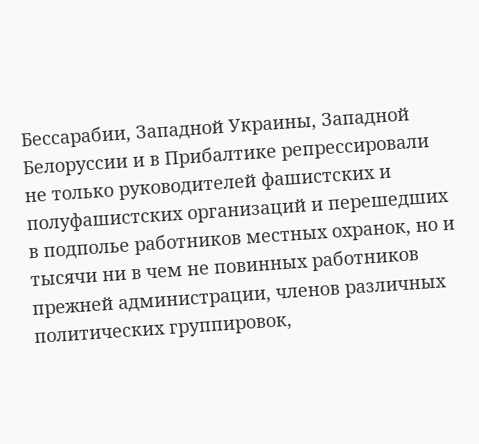Бессарабии, Западной Украины, Западной Белоруссии и в Прибалтике репрессировали не только руководителей фашистских и полуфашистских организаций и перешедших в подполье работников местных охранок, но и тысячи ни в чем не повинных работников прежней администрации, членов различных политических группировок,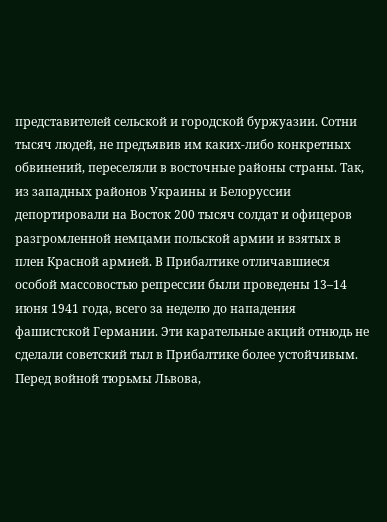представителей сельской и городской буржуазии. Сотни тысяч людей, не предъявив им каких-либо конкретных обвинений, переселяли в восточные районы страны. Так, из западных районов Украины и Белоруссии депортировали на Восток 200 тысяч солдат и офицеров разгромленной немцами польской армии и взятых в плен Красной армией. В Прибалтике отличавшиеся особой массовостью репрессии были проведены 13–14 июня 1941 года, всего за неделю до нападения фашистской Германии. Эти карательные акций отнюдь не сделали советский тыл в Прибалтике более устойчивым.
Перед войной тюрьмы Львова,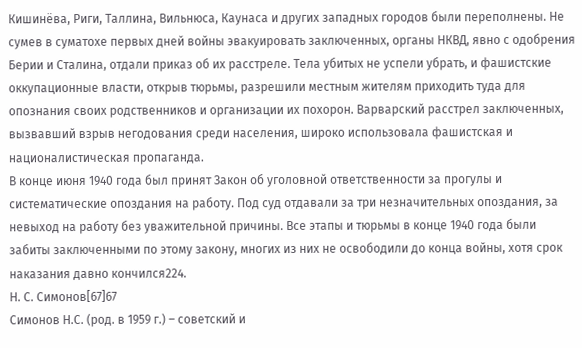Кишинёва, Риги, Таллина, Вильнюса, Каунаса и других западных городов были переполнены. Не сумев в суматохе первых дней войны эвакуировать заключенных, органы НКВД, явно с одобрения Берии и Сталина, отдали приказ об их расстреле. Тела убитых не успели убрать, и фашистские оккупационные власти, открыв тюрьмы, разрешили местным жителям приходить туда для опознания своих родственников и организации их похорон. Варварский расстрел заключенных, вызвавший взрыв негодования среди населения, широко использовала фашистская и националистическая пропаганда.
В конце июня 1940 года был принят Закон об уголовной ответственности за прогулы и систематические опоздания на работу. Под суд отдавали за три незначительных опоздания, за невыход на работу без уважительной причины. Все этапы и тюрьмы в конце 1940 года были забиты заключенными по этому закону, многих из них не освободили до конца войны, хотя срок наказания давно кончился224.
Н. С. Симонов[67]67
Симонов Н.С. (род. в 1959 г.) – советский и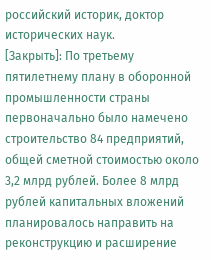российский историк, доктор исторических наук.
[Закрыть]: По третьему пятилетнему плану в оборонной промышленности страны первоначально было намечено строительство 84 предприятий, общей сметной стоимостью около 3,2 млрд рублей. Более 8 млрд рублей капитальных вложений планировалось направить на реконструкцию и расширение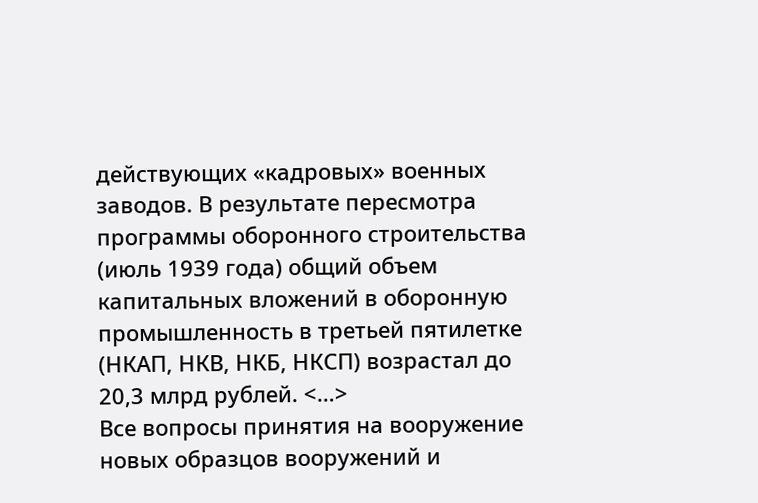действующих «кадровых» военных заводов. В результате пересмотра программы оборонного строительства (июль 1939 года) общий объем капитальных вложений в оборонную промышленность в третьей пятилетке (НКАП, НКВ, НКБ, НКСП) возрастал до 20,3 млрд рублей. <…>
Все вопросы принятия на вооружение новых образцов вооружений и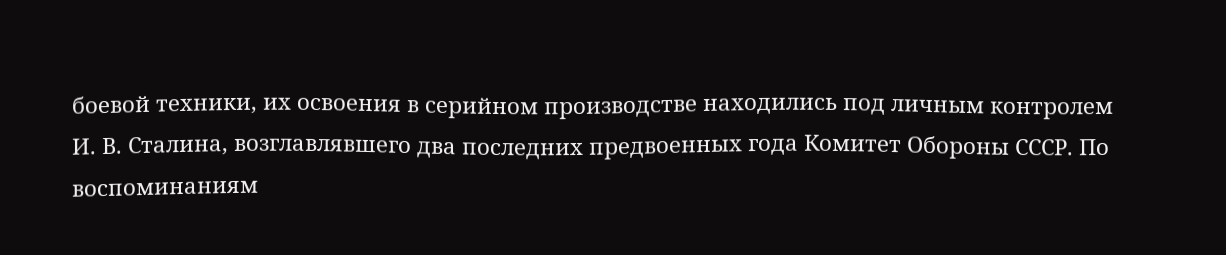боевой техники, их освоения в серийном производстве находились под личным контролем И. В. Сталина, возглавлявшего два последних предвоенных года Комитет Обороны СССР. По воспоминаниям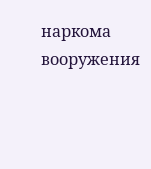наркома вооружения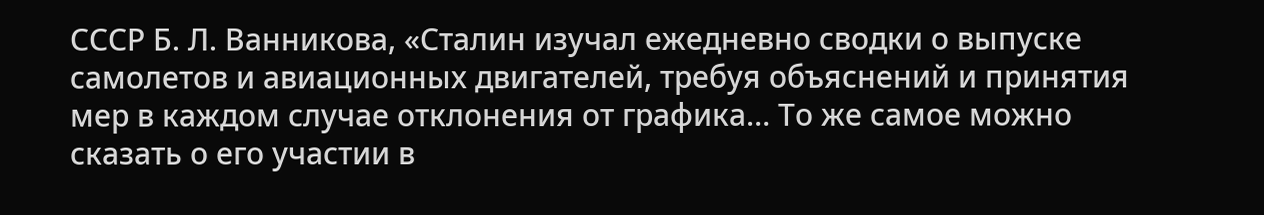СССР Б. Л. Ванникова, «Сталин изучал ежедневно сводки о выпуске самолетов и авиационных двигателей, требуя объяснений и принятия мер в каждом случае отклонения от графика… То же самое можно сказать о его участии в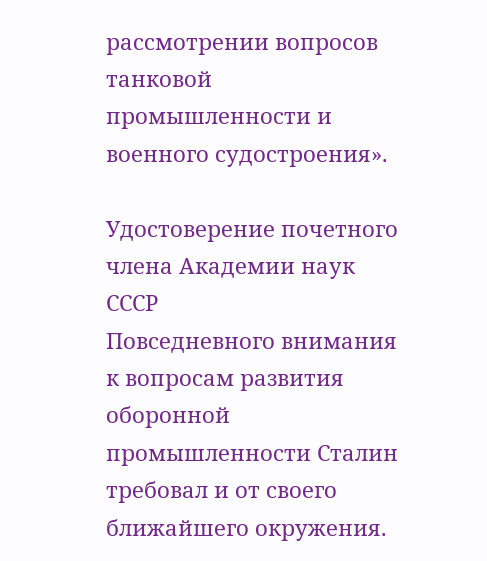рассмотрении вопросов танковой промышленности и военного судостроения».

Удостоверение почетного члена Академии наук СССР
Повседневного внимания к вопросам развития оборонной промышленности Сталин требовал и от своего ближайшего окружения.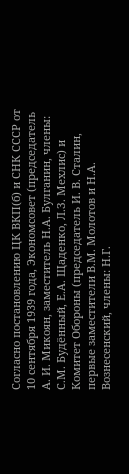Согласно постановлению ЦК ВКП(б) и СНК СССР от 10 сентября 1939 года, Экономсовет (председатель А. И. Микоян, заместитель Н.А. Булганин, члены: С.М. Будённый, Е.А. Щаденко, Л.З. Мехлис) и Комитет Обороны (председатель И. В. Сталин, первые заместители В.М. Молотов и Н.А. Вознесенский, члены: Н.Г.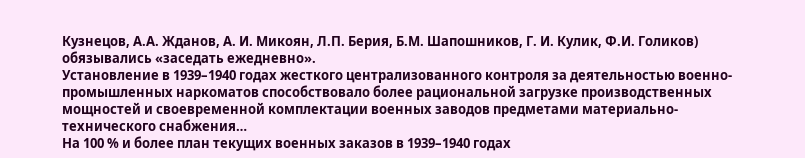Кузнецов, А.А. Жданов, А. И. Микоян, Л.П. Берия, Б.М. Шапошников, Г. И. Кулик, Ф.И. Голиков) обязывались «заседать ежедневно».
Установление в 1939–1940 годах жесткого централизованного контроля за деятельностью военно-промышленных наркоматов способствовало более рациональной загрузке производственных мощностей и своевременной комплектации военных заводов предметами материально-технического снабжения…
На 100 % и более план текущих военных заказов в 1939–1940 годах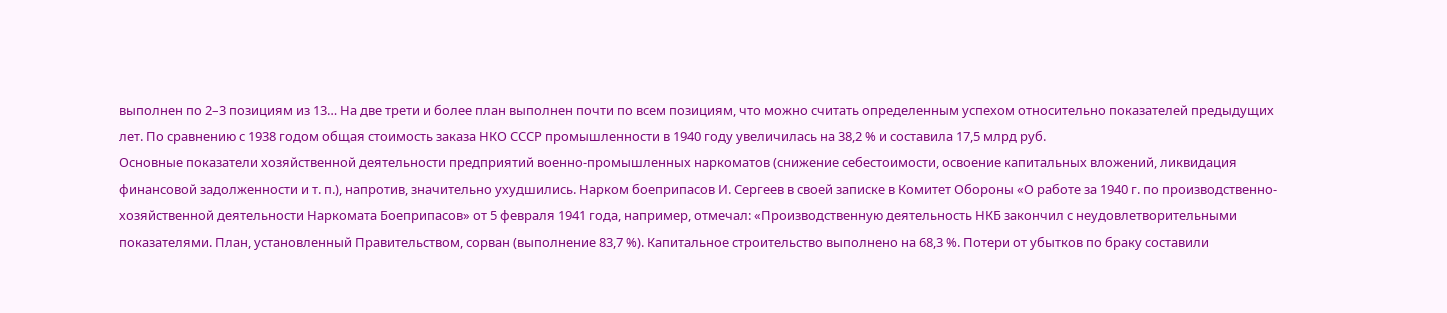выполнен по 2–3 позициям из 13… На две трети и более план выполнен почти по всем позициям, что можно считать определенным успехом относительно показателей предыдущих лет. По сравнению с 1938 годом общая стоимость заказа НКО СССР промышленности в 1940 году увеличилась на 38,2 % и составила 17,5 млрд руб.
Основные показатели хозяйственной деятельности предприятий военно-промышленных наркоматов (снижение себестоимости, освоение капитальных вложений, ликвидация финансовой задолженности и т. п.), напротив, значительно ухудшились. Нарком боеприпасов И. Сергеев в своей записке в Комитет Обороны «О работе за 1940 г. по производственно-хозяйственной деятельности Наркомата Боеприпасов» от 5 февраля 1941 года, например, отмечал: «Производственную деятельность НКБ закончил с неудовлетворительными показателями. План, установленный Правительством, сорван (выполнение 83,7 %). Капитальное строительство выполнено на 68,3 %. Потери от убытков по браку составили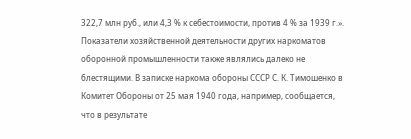322,7 млн руб., или 4,3 % к себестоимости, против 4 % за 1939 г.».
Показатели хозяйственной деятельности других наркоматов оборонной промышленности также являлись далеко не блестящими. В записке наркома обороны СССР С. К. Тимошенко в Комитет Обороны от 25 мая 1940 года, например, сообщается, что в результате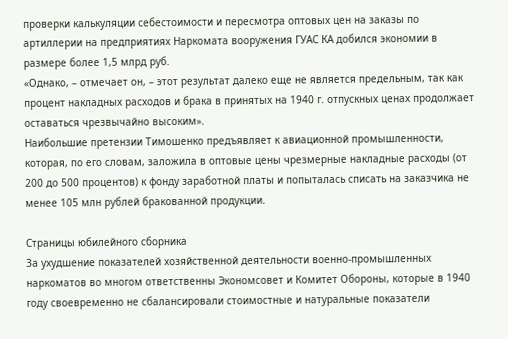проверки калькуляции себестоимости и пересмотра оптовых цен на заказы по артиллерии на предприятиях Наркомата вооружения ГУАС КА добился экономии в размере более 1,5 млрд руб.
«Однако, – отмечает он, – этот результат далеко еще не является предельным, так как процент накладных расходов и брака в принятых на 1940 г. отпускных ценах продолжает оставаться чрезвычайно высоким».
Наибольшие претензии Тимошенко предъявляет к авиационной промышленности, которая, по его словам, заложила в оптовые цены чрезмерные накладные расходы (от 200 до 500 процентов) к фонду заработной платы и попыталась списать на заказчика не менее 105 млн рублей бракованной продукции.

Страницы юбилейного сборника
За ухудшение показателей хозяйственной деятельности военно-промышленных наркоматов во многом ответственны Экономсовет и Комитет Обороны, которые в 1940 году своевременно не сбалансировали стоимостные и натуральные показатели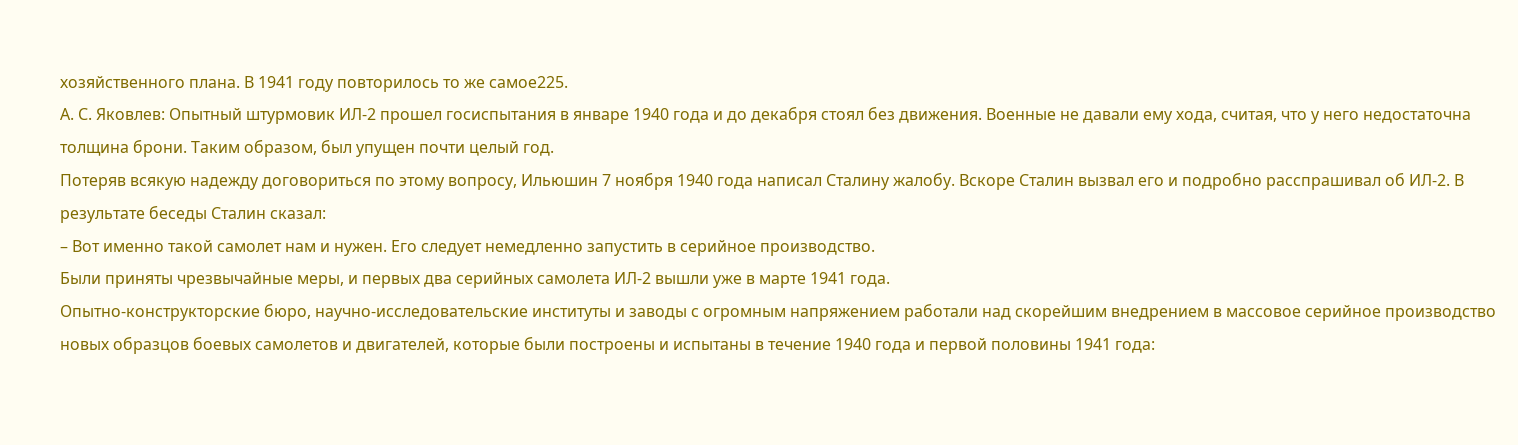хозяйственного плана. В 1941 году повторилось то же самое225.
А. С. Яковлев: Опытный штурмовик ИЛ-2 прошел госиспытания в январе 1940 года и до декабря стоял без движения. Военные не давали ему хода, считая, что у него недостаточна толщина брони. Таким образом, был упущен почти целый год.
Потеряв всякую надежду договориться по этому вопросу, Ильюшин 7 ноября 1940 года написал Сталину жалобу. Вскоре Сталин вызвал его и подробно расспрашивал об ИЛ-2. В результате беседы Сталин сказал:
– Вот именно такой самолет нам и нужен. Его следует немедленно запустить в серийное производство.
Были приняты чрезвычайные меры, и первых два серийных самолета ИЛ-2 вышли уже в марте 1941 года.
Опытно-конструкторские бюро, научно-исследовательские институты и заводы с огромным напряжением работали над скорейшим внедрением в массовое серийное производство новых образцов боевых самолетов и двигателей, которые были построены и испытаны в течение 1940 года и первой половины 1941 года: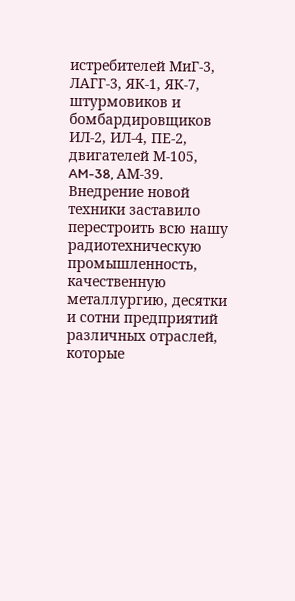истребителей МиГ-3, ЛАГГ-3, ЯК-1, ЯК-7, штурмовиков и бомбардировщиков ИЛ-2, ИЛ-4, ПЕ-2, двигателей М-105, AM-38, АМ-39.
Внедрение новой техники заставило перестроить всю нашу радиотехническую промышленность, качественную металлургию, десятки и сотни предприятий различных отраслей, которые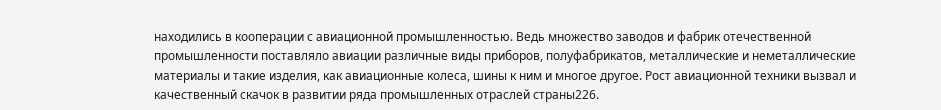находились в кооперации с авиационной промышленностью. Ведь множество заводов и фабрик отечественной промышленности поставляло авиации различные виды приборов, полуфабрикатов, металлические и неметаллические материалы и такие изделия, как авиационные колеса, шины к ним и многое другое. Рост авиационной техники вызвал и качественный скачок в развитии ряда промышленных отраслей страны226.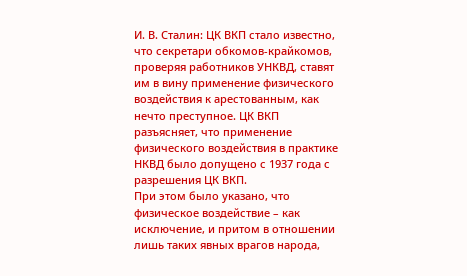И. В. Сталин: ЦК ВКП стало известно, что секретари обкомов-крайкомов, проверяя работников УНКВД, ставят им в вину применение физического воздействия к арестованным, как нечто преступное. ЦК ВКП разъясняет, что применение физического воздействия в практике НКВД было допущено с 1937 года с разрешения ЦК ВКП.
При этом было указано, что физическое воздействие – как исключение, и притом в отношении лишь таких явных врагов народа,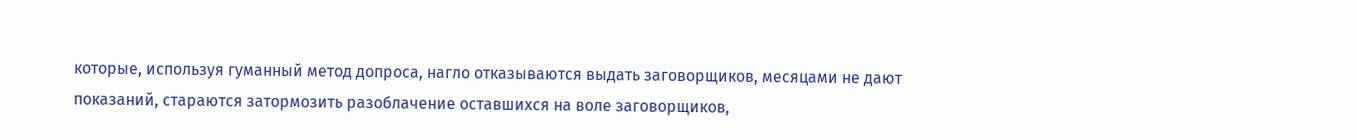которые, используя гуманный метод допроса, нагло отказываются выдать заговорщиков, месяцами не дают показаний, стараются затормозить разоблачение оставшихся на воле заговорщиков,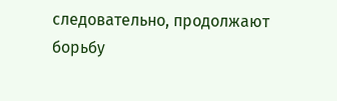следовательно, продолжают борьбу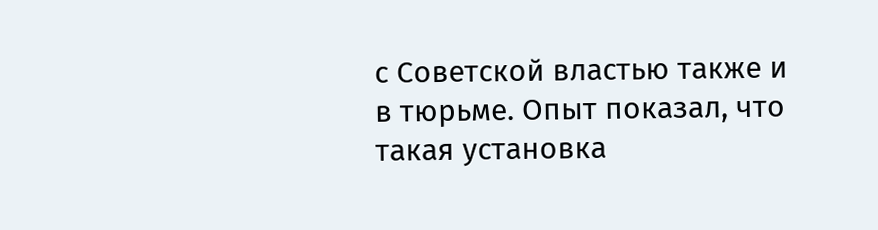с Советской властью также и в тюрьме. Опыт показал, что такая установка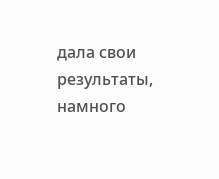дала свои результаты, намного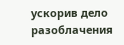ускорив дело разоблачения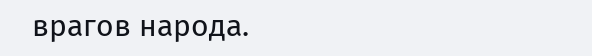врагов народа.